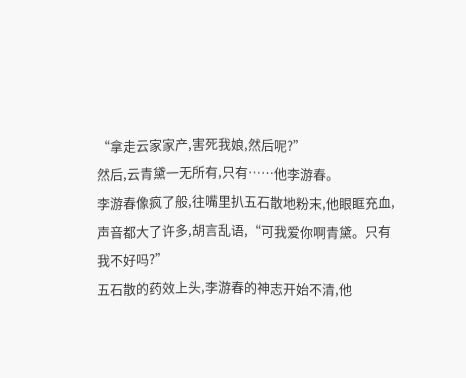“拿走云家家产,害死我娘,然后呢?”
然后,云青黛一无所有,只有……他李游春。
李游春像疯了般,往嘴里扒五石散地粉末,他眼眶充血,声音都大了许多,胡言乱语,“可我爱你啊青黛。只有我不好吗?”
五石散的药效上头,李游春的神志开始不清,他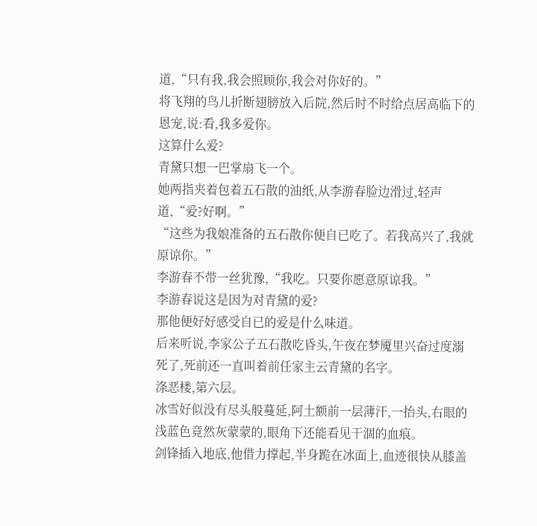道,“只有我,我会照顾你,我会对你好的。”
将飞翔的鸟儿折断翅膀放入后院,然后时不时给点居高临下的恩宠,说:看,我多爱你。
这算什么爱?
青黛只想一巴掌扇飞一个。
她两指夹着包着五石散的油纸,从李游春脸边滑过,轻声道,“爱?好啊。”
“这些为我娘准备的五石散你便自已吃了。若我高兴了,我就原谅你。”
李游春不带一丝犹豫,“我吃。只要你愿意原谅我。”
李游春说这是因为对青黛的爱?
那他便好好感受自已的爱是什么味道。
后来听说,李家公子五石散吃昏头,午夜在梦魇里兴奋过度溺死了,死前还一直叫着前任家主云青黛的名字。
涤恶楼,第六层。
冰雪好似没有尽头般蔓延,阿土额前一层薄汗,一抬头,右眼的浅蓝色竟然灰蒙蒙的,眼角下还能看见干涸的血痕。
剑锋插入地底,他借力撑起,半身跪在冰面上,血迹很快从膝盖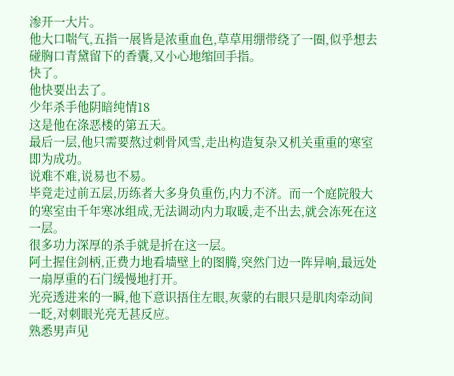渗开一大片。
他大口喘气,五指一展皆是浓重血色,草草用绷带绕了一圈,似乎想去碰胸口青黛留下的香囊,又小心地缩回手指。
快了。
他快要出去了。
少年杀手他阴暗纯情18
这是他在涤恶楼的第五天。
最后一层,他只需要熬过刺骨风雪,走出构造复杂又机关重重的寒室即为成功。
说难不难,说易也不易。
毕竟走过前五层,历练者大多身负重伤,内力不济。而一个庭院般大的寒室由千年寒冰组成,无法调动内力取暖,走不出去,就会冻死在这一层。
很多功力深厚的杀手就是折在这一层。
阿土握住剑柄,正费力地看墙壁上的图腾,突然门边一阵异响,最远处一扇厚重的石门缓慢地打开。
光亮透进来的一瞬,他下意识捂住左眼,灰蒙的右眼只是肌肉牵动间一眨,对刺眼光亮无甚反应。
熟悉男声见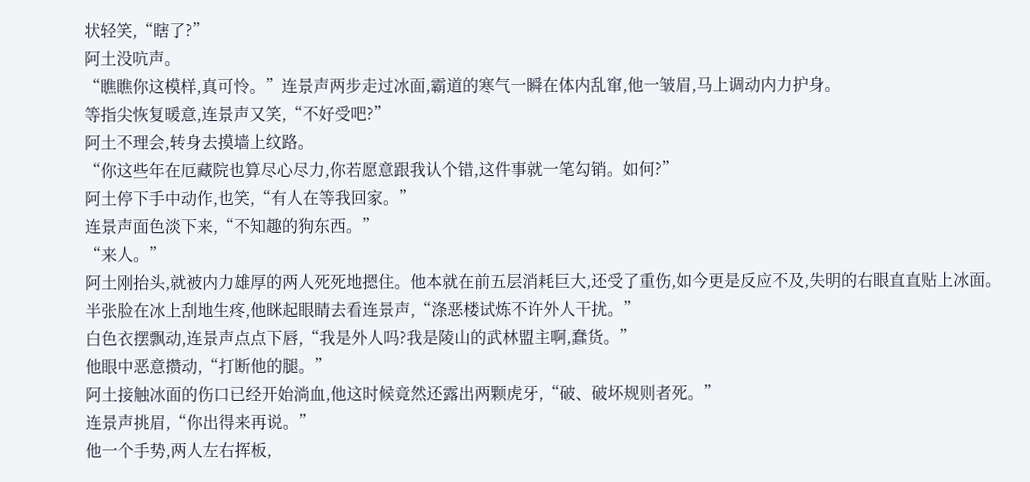状轻笑,“瞎了?”
阿土没吭声。
“瞧瞧你这模样,真可怜。”连景声两步走过冰面,霸道的寒气一瞬在体内乱窜,他一皱眉,马上调动内力护身。
等指尖恢复暖意,连景声又笑,“不好受吧?”
阿土不理会,转身去摸墙上纹路。
“你这些年在厄藏院也算尽心尽力,你若愿意跟我认个错,这件事就一笔勾销。如何?”
阿土停下手中动作,也笑,“有人在等我回家。”
连景声面色淡下来,“不知趣的狗东西。”
“来人。”
阿土刚抬头,就被内力雄厚的两人死死地摁住。他本就在前五层消耗巨大,还受了重伤,如今更是反应不及,失明的右眼直直贴上冰面。
半张脸在冰上刮地生疼,他眯起眼睛去看连景声,“涤恶楼试炼不许外人干扰。”
白色衣摆飘动,连景声点点下唇,“我是外人吗?我是陵山的武林盟主啊,蠢货。”
他眼中恶意攒动,“打断他的腿。”
阿土接触冰面的伤口已经开始淌血,他这时候竟然还露出两颗虎牙,“破、破坏规则者死。”
连景声挑眉,“你出得来再说。”
他一个手势,两人左右挥板,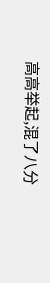高高举起,混了八分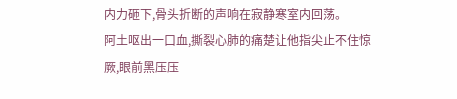内力砸下,骨头折断的声响在寂静寒室内回荡。
阿土呕出一口血,撕裂心肺的痛楚让他指尖止不住惊厥,眼前黑压压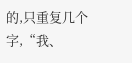的,只重复几个字,“我、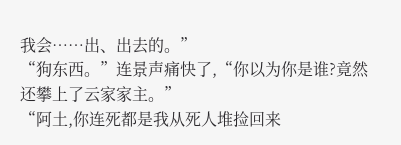我会……出、出去的。”
“狗东西。”连景声痛快了,“你以为你是谁?竟然还攀上了云家家主。”
“阿土,你连死都是我从死人堆捡回来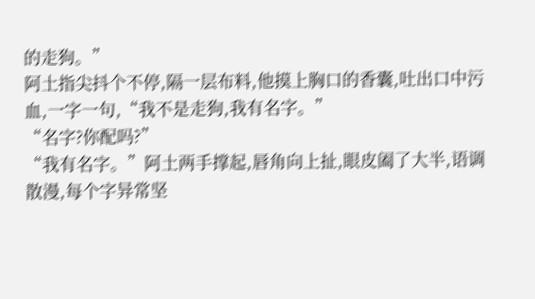的走狗。”
阿土指尖抖个不停,隔一层布料,他摸上胸口的香囊,吐出口中污血,一字一句,“我不是走狗,我有名字。”
“名字?你配吗?”
“我有名字。”阿土两手撑起,唇角向上扯,眼皮阖了大半,语调散漫,每个字异常坚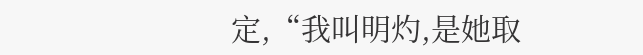定,“我叫明灼,是她取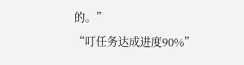的。”
“叮任务达成进度90%”